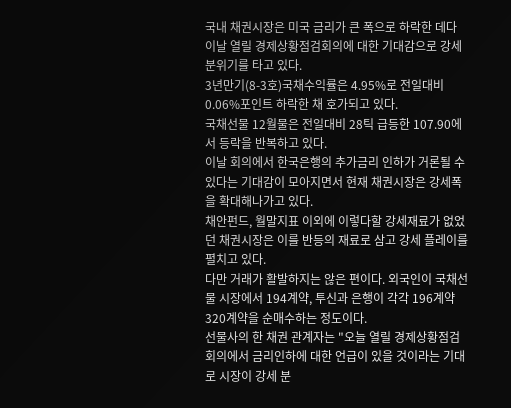국내 채권시장은 미국 금리가 큰 폭으로 하락한 데다 이날 열릴 경제상황점검회의에 대한 기대감으로 강세 분위기를 타고 있다.
3년만기(8-3호)국채수익률은 4.95%로 전일대비 0.06%포인트 하락한 채 호가되고 있다.
국채선물 12월물은 전일대비 28틱 급등한 107.90에서 등락을 반복하고 있다.
이날 회의에서 한국은행의 추가금리 인하가 거론될 수 있다는 기대감이 모아지면서 현재 채권시장은 강세폭을 확대해나가고 있다.
채안펀드, 월말지표 이외에 이렇다할 강세재료가 없었던 채권시장은 이를 반등의 재료로 삼고 강세 플레이를 펼치고 있다.
다만 거래가 활발하지는 않은 편이다. 외국인이 국채선물 시장에서 194계약, 투신과 은행이 각각 196계약 320계약을 순매수하는 정도이다.
선물사의 한 채권 관계자는 "오늘 열릴 경제상황점검회의에서 금리인하에 대한 언급이 있을 것이라는 기대로 시장이 강세 분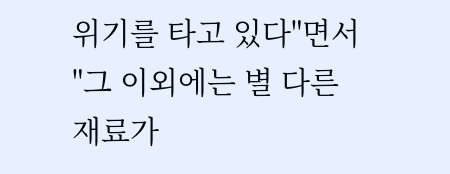위기를 타고 있다"면서 "그 이외에는 별 다른 재료가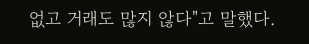없고 거래도 많지 않다"고 말했다.